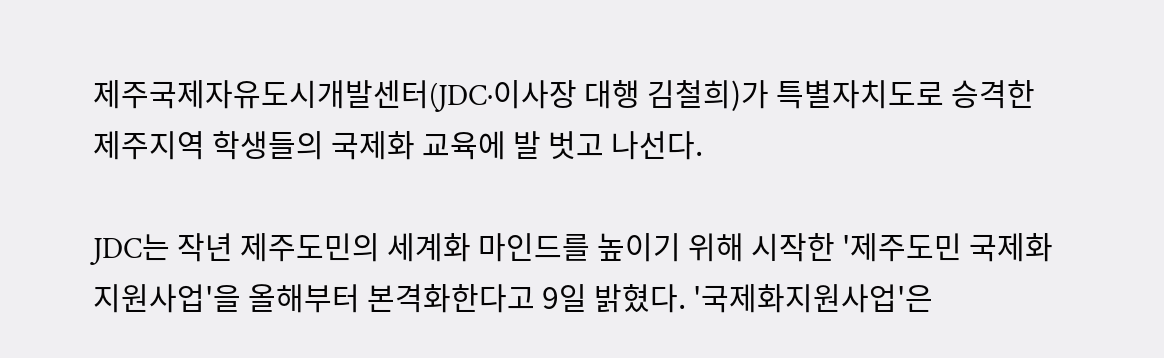제주국제자유도시개발센터(JDC·이사장 대행 김철희)가 특별자치도로 승격한 제주지역 학생들의 국제화 교육에 발 벗고 나선다.

JDC는 작년 제주도민의 세계화 마인드를 높이기 위해 시작한 '제주도민 국제화지원사업'을 올해부터 본격화한다고 9일 밝혔다. '국제화지원사업'은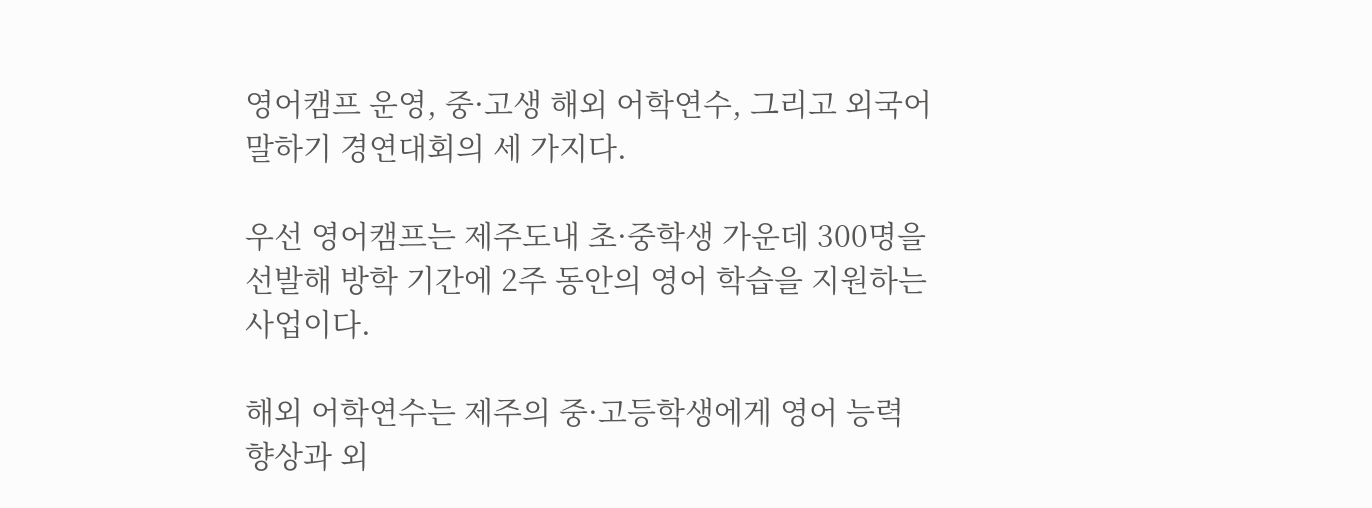영어캠프 운영, 중·고생 해외 어학연수, 그리고 외국어 말하기 경연대회의 세 가지다.

우선 영어캠프는 제주도내 초·중학생 가운데 300명을 선발해 방학 기간에 2주 동안의 영어 학습을 지원하는 사업이다.

해외 어학연수는 제주의 중·고등학생에게 영어 능력 향상과 외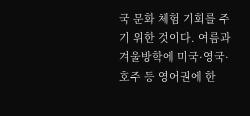국 문화 체험 기회를 주기 위한 것이다. 여름과 겨울방학에 미국·영국·호주 등 영어권에 한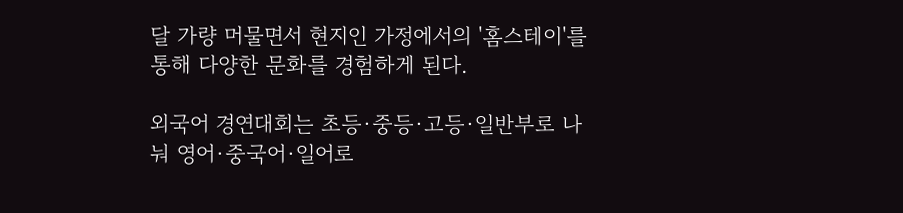달 가량 머물면서 현지인 가정에서의 '홈스테이'를 통해 다양한 문화를 경험하게 된다.

외국어 경연대회는 초등·중등·고등·일반부로 나눠 영어·중국어·일어로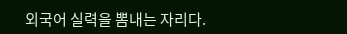외국어 실력을 뽐내는 자리다.